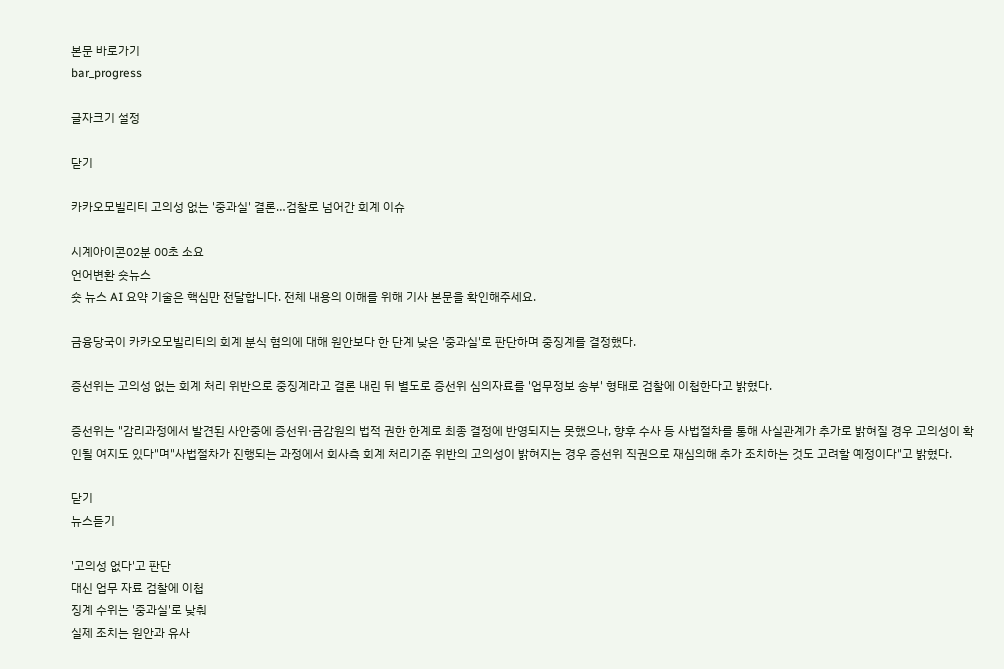본문 바로가기
bar_progress

글자크기 설정

닫기

카카오모빌리티 고의성 없는 '중과실' 결론…검찰로 넘어간 회계 이슈

시계아이콘02분 00초 소요
언어변환 숏뉴스
숏 뉴스 AI 요약 기술은 핵심만 전달합니다. 전체 내용의 이해를 위해 기사 본문을 확인해주세요.

금융당국이 카카오모빌리티의 회계 분식 혐의에 대해 원안보다 한 단계 낮은 '중과실'로 판단하며 중징계를 결정했다.

증선위는 고의성 없는 회계 처리 위반으로 중징계라고 결론 내린 뒤 별도로 증선위 심의자료를 '업무정보 송부' 형태로 검찰에 이첩한다고 밝혔다.

증선위는 "감리과정에서 발견된 사안중에 증선위·금감원의 법적 권한 한계로 최종 결정에 반영되지는 못했으나, 향후 수사 등 사법절차를 통해 사실관계가 추가로 밝혀질 경우 고의성이 확인될 여지도 있다"며"사법절차가 진행되는 과정에서 회사측 회계 처리기준 위반의 고의성이 밝혀지는 경우 증선위 직권으로 재심의해 추가 조치하는 것도 고려할 예정이다"고 밝혔다.

닫기
뉴스듣기

'고의성 없다'고 판단
대신 업무 자료 검찰에 이첩
징계 수위는 '중과실'로 낮춰
실제 조치는 원안과 유사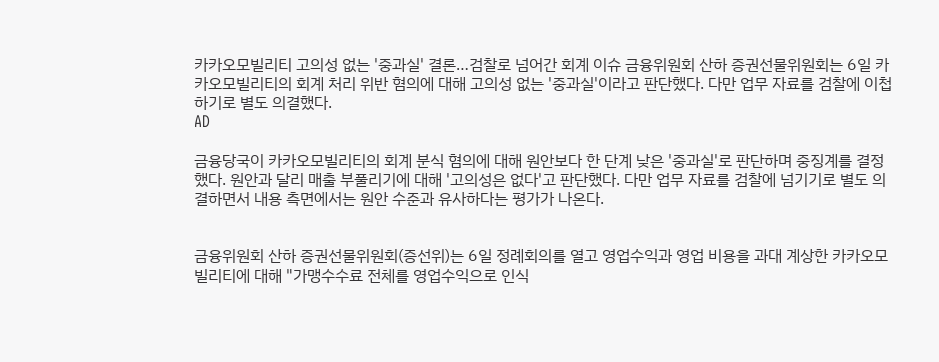카카오모빌리티 고의성 없는 '중과실' 결론…검찰로 넘어간 회계 이슈 금융위원회 산하 증권선물위원회는 6일 카카오모빌리티의 회계 처리 위반 혐의에 대해 고의성 없는 '중과실'이라고 판단했다. 다만 업무 자료를 검찰에 이첩하기로 별도 의결했다.
AD

금융당국이 카카오모빌리티의 회계 분식 혐의에 대해 원안보다 한 단계 낮은 '중과실'로 판단하며 중징계를 결정했다. 원안과 달리 매출 부풀리기에 대해 '고의성은 없다'고 판단했다. 다만 업무 자료를 검찰에 넘기기로 별도 의결하면서 내용 측면에서는 원안 수준과 유사하다는 평가가 나온다.


금융위원회 산하 증권선물위원회(증선위)는 6일 정례회의를 열고 영업수익과 영업 비용을 과대 계상한 카카오모빌리티에 대해 "가맹수수료 전체를 영업수익으로 인식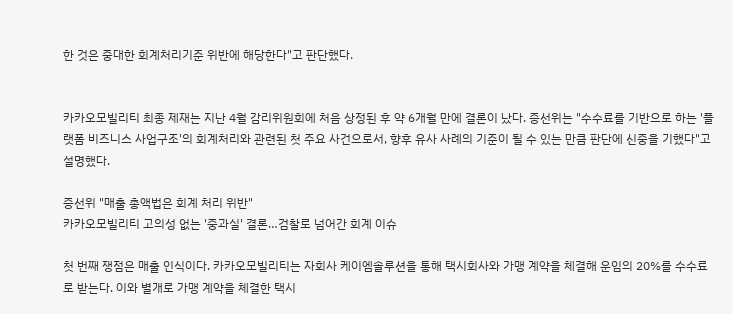한 것은 중대한 회계처리기준 위반에 해당한다"고 판단했다.


카카오모빌리티 최종 제재는 지난 4월 감리위원회에 처음 상정된 후 약 6개월 만에 결론이 났다. 증선위는 "수수료를 기반으로 하는 '플랫폼 비즈니스 사업구조'의 회계처리와 관련된 첫 주요 사건으로서, 향후 유사 사례의 기준이 될 수 있는 만큼 판단에 신중을 기했다"고 설명했다.

증선위 "매출 총액법은 회계 처리 위반"
카카오모빌리티 고의성 없는 '중과실' 결론…검찰로 넘어간 회계 이슈

첫 번째 쟁점은 매출 인식이다. 카카오모빌리티는 자회사 케이엠솔루션을 통해 택시회사와 가맹 계약을 체결해 운임의 20%를 수수료로 받는다. 이와 별개로 가맹 계약을 체결한 택시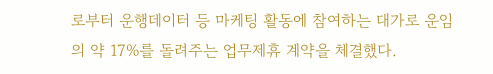로부터 운행데이터 등 마케팅 활동에 참여하는 대가로 운임의 약 17%를 돌려주는 업무제휴 계약을 체결했다.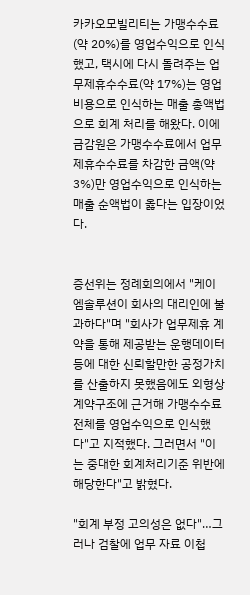카카오모빌리티는 가맹수수료(약 20%)를 영업수익으로 인식했고, 택시에 다시 돌려주는 업무제휴수수료(약 17%)는 영업 비용으로 인식하는 매출 총액법으로 회계 처리를 해왔다. 이에 금감원은 가맹수수료에서 업무제휴수수료를 차감한 금액(약 3%)만 영업수익으로 인식하는 매출 순액법이 옳다는 입장이었다.


증선위는 정례회의에서 "케이엠솔루션이 회사의 대리인에 불과하다"며 "회사가 업무제휴 계약을 통해 제공받는 운행데이터 등에 대한 신뢰할만한 공정가치를 산출하지 못했음에도 외형상 계약구조에 근거해 가맹수수료 전체를 영업수익으로 인식했다"고 지적했다. 그러면서 "이는 중대한 회계처리기준 위반에 해당한다"고 밝혔다.

"회계 부정 고의성은 없다"…그러나 검찰에 업무 자료 이첩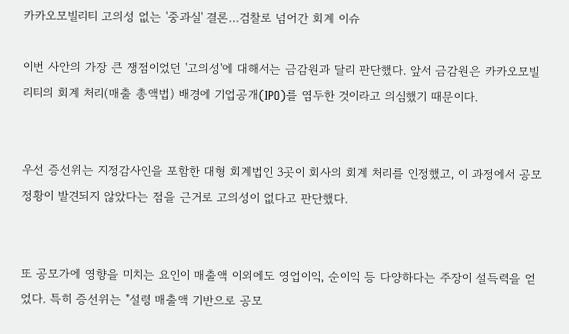카카오모빌리티 고의성 없는 '중과실' 결론…검찰로 넘어간 회계 이슈

이번 사안의 가장 큰 쟁점이었던 '고의성'에 대해서는 금감원과 달리 판단했다. 앞서 금감원은 카카오모빌리티의 회계 처리(매출 총액법) 배경에 기업공개(IPO)를 염두한 것이라고 의심했기 때문이다.


우선 증선위는 지정감사인을 포함한 대형 회계법인 3곳이 회사의 회계 처리를 인정했고, 이 과정에서 공모 정황이 발견되지 않았다는 점을 근거로 고의성이 없다고 판단했다.


또 공모가에 영향을 미치는 요인이 매출액 이외에도 영업이익, 순이익 등 다양하다는 주장이 설득력을 얻었다. 특히 증선위는 "설령 매출액 기반으로 공모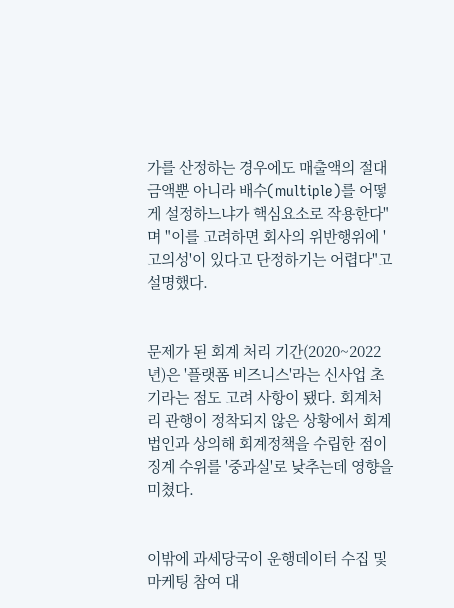가를 산정하는 경우에도 매출액의 절대 금액뿐 아니라 배수(multiple)를 어떻게 설정하느냐가 핵심요소로 작용한다"며 "이를 고려하면 회사의 위반행위에 '고의성'이 있다고 단정하기는 어렵다"고 설명했다.


문제가 된 회계 처리 기간(2020~2022년)은 '플랫폼 비즈니스'라는 신사업 초기라는 점도 고려 사항이 됐다. 회계처리 관행이 정착되지 않은 상황에서 회계법인과 상의해 회계정책을 수립한 점이 징계 수위를 '중과실'로 낮추는데 영향을 미쳤다.


이밖에 과세당국이 운행데이터 수집 및 마케팅 참여 대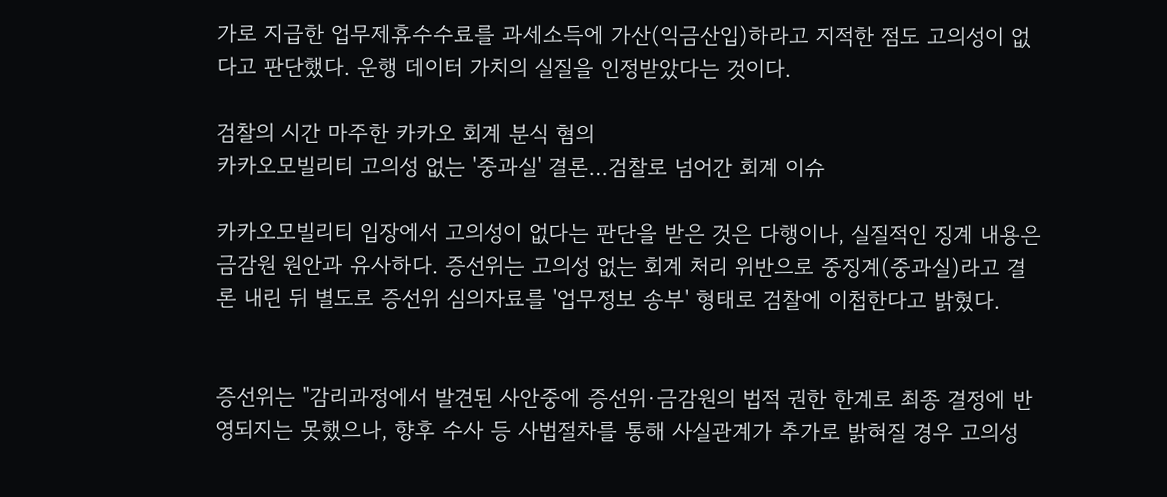가로 지급한 업무제휴수수료를 과세소득에 가산(익금산입)하라고 지적한 점도 고의성이 없다고 판단했다. 운행 데이터 가치의 실질을 인정받았다는 것이다.

검찰의 시간 마주한 카카오 회계 분식 혐의
카카오모빌리티 고의성 없는 '중과실' 결론…검찰로 넘어간 회계 이슈

카카오모빌리티 입장에서 고의성이 없다는 판단을 받은 것은 다행이나, 실질적인 징계 내용은 금감원 원안과 유사하다. 증선위는 고의성 없는 회계 처리 위반으로 중징계(중과실)라고 결론 내린 뒤 별도로 증선위 심의자료를 '업무정보 송부' 형태로 검찰에 이첩한다고 밝혔다.


증선위는 "감리과정에서 발견된 사안중에 증선위·금감원의 법적 권한 한계로 최종 결정에 반영되지는 못했으나, 향후 수사 등 사법절차를 통해 사실관계가 추가로 밝혀질 경우 고의성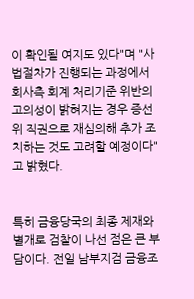이 확인될 여지도 있다"며 "사법절차가 진행되는 과정에서 회사측 회계 처리기준 위반의 고의성이 밝혀지는 경우 증선위 직권으로 재심의해 추가 조치하는 것도 고려할 예정이다"고 밝혔다.


특히 금융당국의 최종 제재와 별개로 검찰이 나선 점은 큰 부담이다. 전일 남부지검 금융조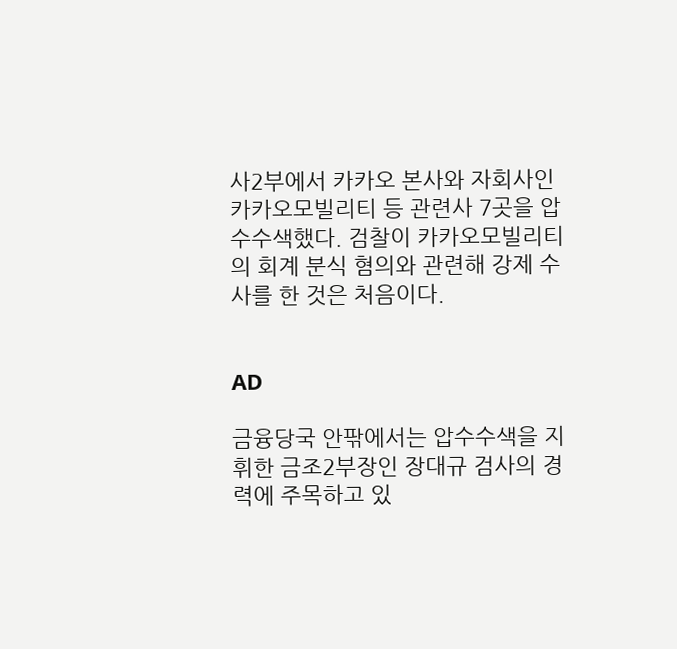사2부에서 카카오 본사와 자회사인 카카오모빌리티 등 관련사 7곳을 압수수색했다. 검찰이 카카오모빌리티의 회계 분식 혐의와 관련해 강제 수사를 한 것은 처음이다.


AD

금융당국 안팎에서는 압수수색을 지휘한 금조2부장인 장대규 검사의 경력에 주목하고 있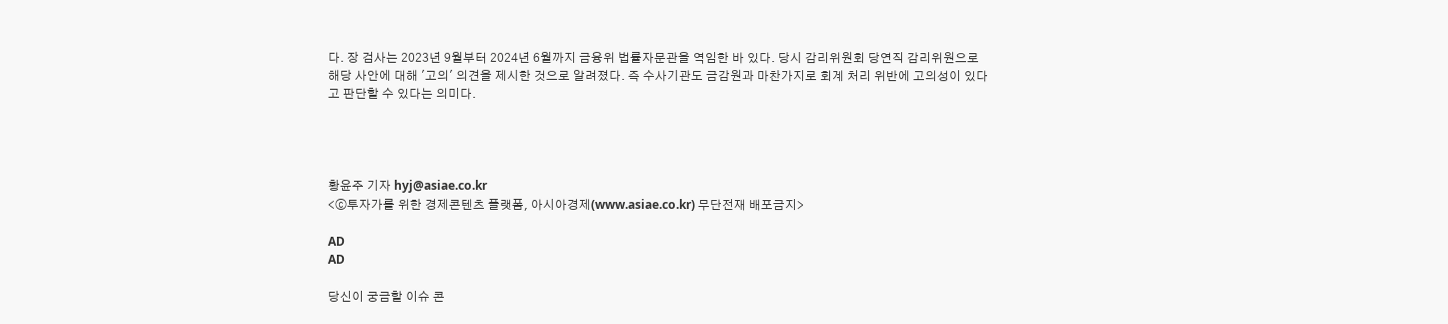다. 장 검사는 2023년 9월부터 2024년 6월까지 금융위 법률자문관을 역임한 바 있다. 당시 감리위원회 당연직 감리위원으로 해당 사안에 대해 '고의' 의견을 제시한 것으로 알려졌다. 즉 수사기관도 금감원과 마찬가지로 회계 처리 위반에 고의성이 있다고 판단할 수 있다는 의미다.




황윤주 기자 hyj@asiae.co.kr
<ⓒ투자가를 위한 경제콘텐츠 플랫폼, 아시아경제(www.asiae.co.kr) 무단전재 배포금지>

AD
AD

당신이 궁금할 이슈 콘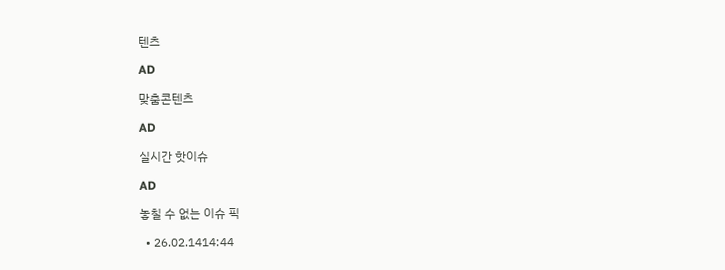텐츠

AD

맞춤콘텐츠

AD

실시간 핫이슈

AD

놓칠 수 없는 이슈 픽

  • 26.02.1414:44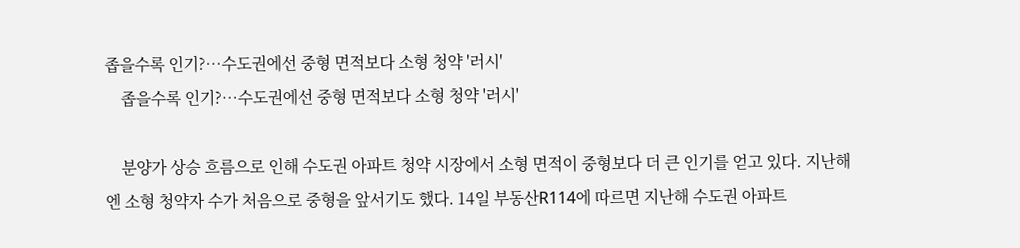좁을수록 인기?…수도권에선 중형 면적보다 소형 청약 '러시'
    좁을수록 인기?…수도권에선 중형 면적보다 소형 청약 '러시'

    분양가 상승 흐름으로 인해 수도권 아파트 청약 시장에서 소형 면적이 중형보다 더 큰 인기를 얻고 있다. 지난해엔 소형 청약자 수가 처음으로 중형을 앞서기도 했다. 14일 부동산R114에 따르면 지난해 수도권 아파트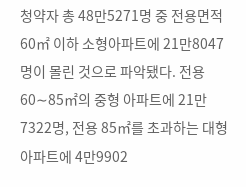청약자 총 48만5271명 중 전용면적 60㎡ 이하 소형아파트에 21만8047명이 몰린 것으로 파악됐다. 전용 60∼85㎡의 중형 아파트에 21만7322명, 전용 85㎡를 초과하는 대형 아파트에 4만9902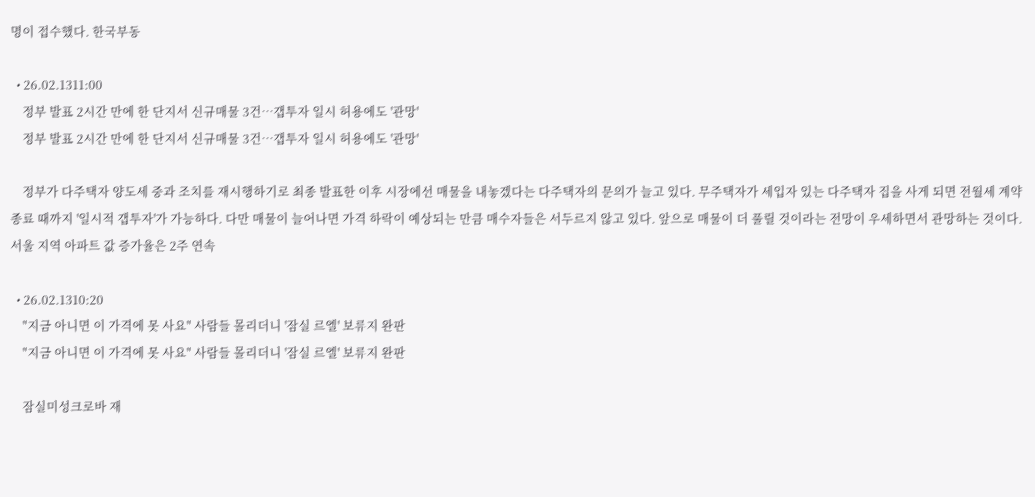명이 접수했다. 한국부동

  • 26.02.1311:00
    정부 발표 2시간 만에 한 단지서 신규매물 3건…갭투자 일시 허용에도 '관망'
    정부 발표 2시간 만에 한 단지서 신규매물 3건…갭투자 일시 허용에도 '관망'

    정부가 다주택자 양도세 중과 조치를 재시행하기로 최종 발표한 이후 시장에선 매물을 내놓겠다는 다주택자의 문의가 늘고 있다. 무주택자가 세입자 있는 다주택자 집을 사게 되면 전월세 계약 종료 때까지 '일시적 갭투자'가 가능하다. 다만 매물이 늘어나면 가격 하락이 예상되는 만큼 매수자들은 서두르지 않고 있다. 앞으로 매물이 더 풀릴 것이라는 전망이 우세하면서 관망하는 것이다. 서울 지역 아파트 값 증가율은 2주 연속

  • 26.02.1310:20
    "지금 아니면 이 가격에 못 사요" 사람들 몰리더니 '잠실 르엘' 보류지 완판
    "지금 아니면 이 가격에 못 사요" 사람들 몰리더니 '잠실 르엘' 보류지 완판

    잠실미성크로바 재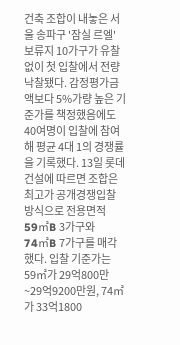건축 조합이 내놓은 서울 송파구 '잠실 르엘' 보류지 10가구가 유찰 없이 첫 입찰에서 전량 낙찰됐다. 감정평가금액보다 5%가량 높은 기준가를 책정했음에도 40여명이 입찰에 참여해 평균 4대 1의 경쟁률을 기록했다. 13일 롯데건설에 따르면 조합은 최고가 공개경쟁입찰 방식으로 전용면적 59㎡B 3가구와 74㎡B 7가구를 매각했다. 입찰 기준가는 59㎡가 29억800만~29억9200만원, 74㎡가 33억1800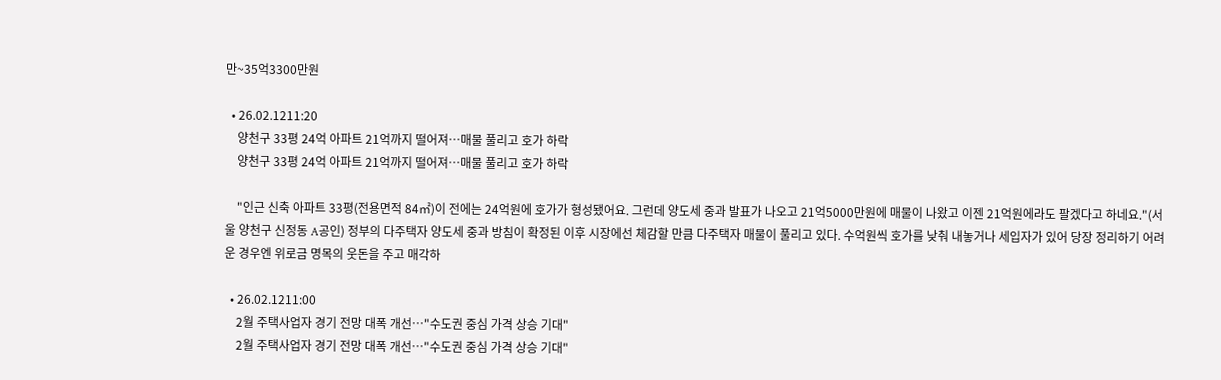만~35억3300만원

  • 26.02.1211:20
    양천구 33평 24억 아파트 21억까지 떨어져…매물 풀리고 호가 하락
    양천구 33평 24억 아파트 21억까지 떨어져…매물 풀리고 호가 하락

    "인근 신축 아파트 33평(전용면적 84㎡)이 전에는 24억원에 호가가 형성됐어요. 그런데 양도세 중과 발표가 나오고 21억5000만원에 매물이 나왔고 이젠 21억원에라도 팔겠다고 하네요."(서울 양천구 신정동 A공인) 정부의 다주택자 양도세 중과 방침이 확정된 이후 시장에선 체감할 만큼 다주택자 매물이 풀리고 있다. 수억원씩 호가를 낮춰 내놓거나 세입자가 있어 당장 정리하기 어려운 경우엔 위로금 명목의 웃돈을 주고 매각하

  • 26.02.1211:00
    2월 주택사업자 경기 전망 대폭 개선…"수도권 중심 가격 상승 기대"
    2월 주택사업자 경기 전망 대폭 개선…"수도권 중심 가격 상승 기대"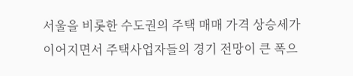서울을 비롯한 수도권의 주택 매매 가격 상승세가 이어지면서 주택사업자들의 경기 전망이 큰 폭으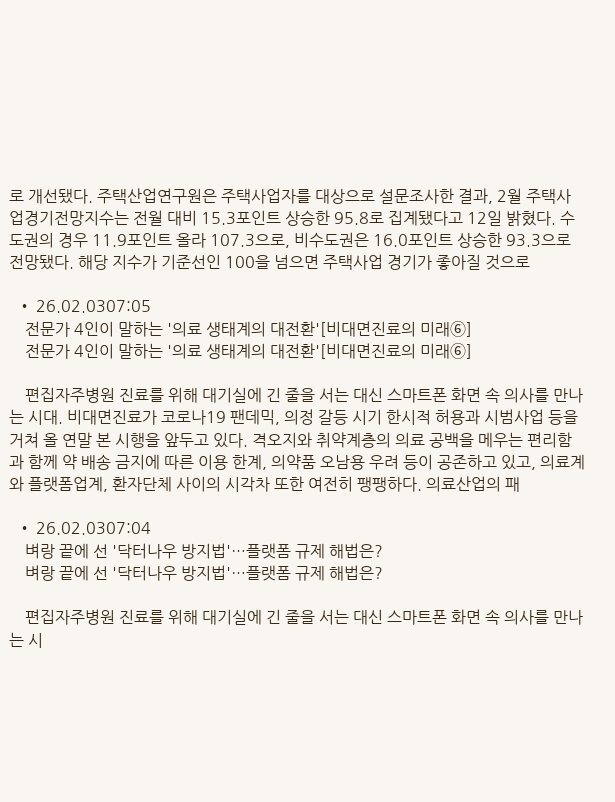로 개선됐다. 주택산업연구원은 주택사업자를 대상으로 설문조사한 결과, 2월 주택사업경기전망지수는 전월 대비 15.3포인트 상승한 95.8로 집계됐다고 12일 밝혔다. 수도권의 경우 11.9포인트 올라 107.3으로, 비수도권은 16.0포인트 상승한 93.3으로 전망됐다. 해당 지수가 기준선인 100을 넘으면 주택사업 경기가 좋아질 것으로

  • 26.02.0307:05
    전문가 4인이 말하는 '의료 생태계의 대전환'[비대면진료의 미래⑥]
    전문가 4인이 말하는 '의료 생태계의 대전환'[비대면진료의 미래⑥]

    편집자주병원 진료를 위해 대기실에 긴 줄을 서는 대신 스마트폰 화면 속 의사를 만나는 시대. 비대면진료가 코로나19 팬데믹, 의정 갈등 시기 한시적 허용과 시범사업 등을 거쳐 올 연말 본 시행을 앞두고 있다. 격오지와 취약계층의 의료 공백을 메우는 편리함과 함께 약 배송 금지에 따른 이용 한계, 의약품 오남용 우려 등이 공존하고 있고, 의료계와 플랫폼업계, 환자단체 사이의 시각차 또한 여전히 팽팽하다. 의료산업의 패

  • 26.02.0307:04
    벼랑 끝에 선 '닥터나우 방지법'…플랫폼 규제 해법은?
    벼랑 끝에 선 '닥터나우 방지법'…플랫폼 규제 해법은?

    편집자주병원 진료를 위해 대기실에 긴 줄을 서는 대신 스마트폰 화면 속 의사를 만나는 시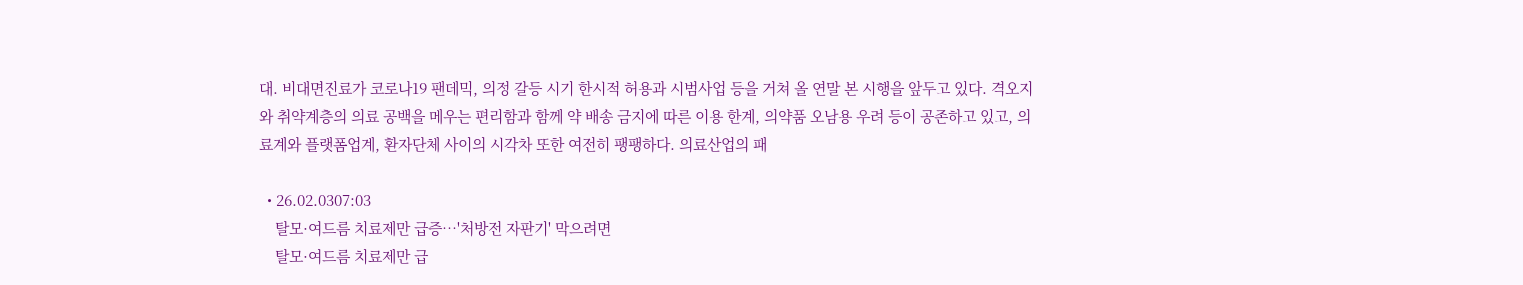대. 비대면진료가 코로나19 팬데믹, 의정 갈등 시기 한시적 허용과 시범사업 등을 거쳐 올 연말 본 시행을 앞두고 있다. 격오지와 취약계층의 의료 공백을 메우는 편리함과 함께 약 배송 금지에 따른 이용 한계, 의약품 오남용 우려 등이 공존하고 있고, 의료계와 플랫폼업계, 환자단체 사이의 시각차 또한 여전히 팽팽하다. 의료산업의 패

  • 26.02.0307:03
    탈모·여드름 치료제만 급증…'처방전 자판기' 막으려면
    탈모·여드름 치료제만 급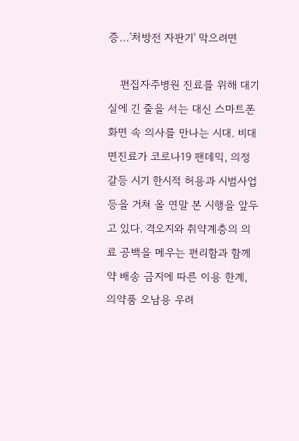증…'처방전 자판기' 막으려면

    편집자주병원 진료를 위해 대기실에 긴 줄을 서는 대신 스마트폰 화면 속 의사를 만나는 시대. 비대면진료가 코로나19 팬데믹, 의정 갈등 시기 한시적 허용과 시범사업 등을 거쳐 올 연말 본 시행을 앞두고 있다. 격오지와 취약계층의 의료 공백을 메우는 편리함과 함께 약 배송 금지에 따른 이용 한계, 의약품 오남용 우려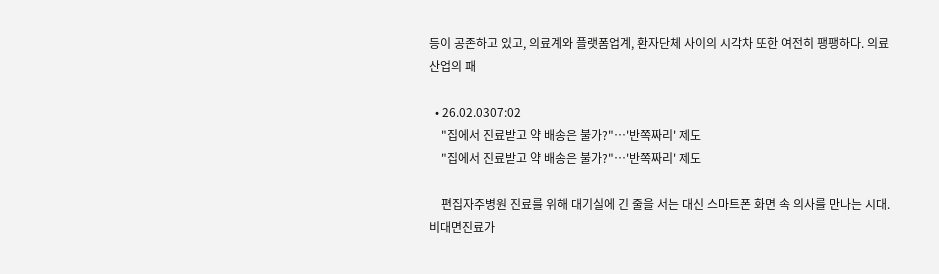등이 공존하고 있고, 의료계와 플랫폼업계, 환자단체 사이의 시각차 또한 여전히 팽팽하다. 의료산업의 패

  • 26.02.0307:02
    "집에서 진료받고 약 배송은 불가?"…'반쪽짜리' 제도
    "집에서 진료받고 약 배송은 불가?"…'반쪽짜리' 제도

    편집자주병원 진료를 위해 대기실에 긴 줄을 서는 대신 스마트폰 화면 속 의사를 만나는 시대. 비대면진료가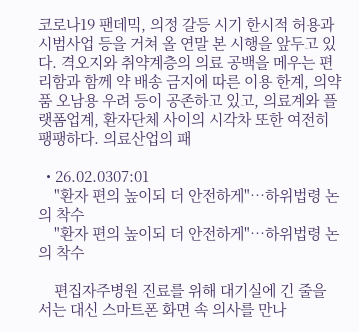코로나19 팬데믹, 의정 갈등 시기 한시적 허용과 시범사업 등을 거쳐 올 연말 본 시행을 앞두고 있다. 격오지와 취약계층의 의료 공백을 메우는 편리함과 함께 약 배송 금지에 따른 이용 한계, 의약품 오남용 우려 등이 공존하고 있고, 의료계와 플랫폼업계, 환자단체 사이의 시각차 또한 여전히 팽팽하다. 의료산업의 패

  • 26.02.0307:01
    "환자 편의 높이되 더 안전하게"…하위법령 논의 착수
    "환자 편의 높이되 더 안전하게"…하위법령 논의 착수

    편집자주병원 진료를 위해 대기실에 긴 줄을 서는 대신 스마트폰 화면 속 의사를 만나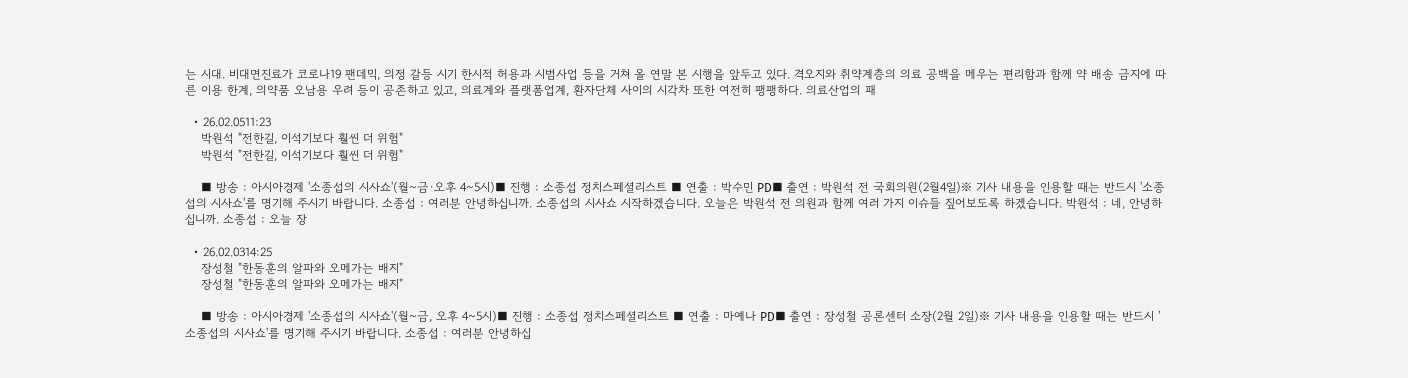는 시대. 비대면진료가 코로나19 팬데믹, 의정 갈등 시기 한시적 허용과 시범사업 등을 거쳐 올 연말 본 시행을 앞두고 있다. 격오지와 취약계층의 의료 공백을 메우는 편리함과 함께 약 배송 금지에 따른 이용 한계, 의약품 오남용 우려 등이 공존하고 있고, 의료계와 플랫폼업계, 환자단체 사이의 시각차 또한 여전히 팽팽하다. 의료산업의 패

  • 26.02.0511:23
    박원석 "전한길, 이석기보다 훨씬 더 위험"
    박원석 "전한길, 이석기보다 훨씬 더 위험"

    ■ 방송 : 아시아경제 '소종섭의 시사쇼'(월~금·오후 4~5시)■ 진행 : 소종섭 정치스페셜리스트 ■ 연출 : 박수민 PD■ 출연 : 박원석 전 국회의원(2월4일)※ 기사 내용을 인용할 때는 반드시 '소종섭의 시사쇼'를 명기해 주시기 바랍니다. 소종섭 : 여러분 안녕하십니까. 소종섭의 시사쇼 시작하겠습니다. 오늘은 박원석 전 의원과 함께 여러 가지 이슈들 짚어보도록 하겠습니다. 박원석 : 네, 안녕하십니까. 소종섭 : 오늘 장

  • 26.02.0314:25
    장성철 "한동훈의 알파와 오메가는 배지"
    장성철 "한동훈의 알파와 오메가는 배지"

    ■ 방송 : 아시아경제 '소종섭의 시사쇼'(월~금, 오후 4~5시)■ 진행 : 소종섭 정치스페셜리스트 ■ 연출 : 마예나 PD■ 출연 : 장성철 공론센터 소장(2월 2일)※ 기사 내용을 인용할 때는 반드시 '소종섭의 시사쇼'를 명기해 주시기 바랍니다. 소종섭 : 여러분 안녕하십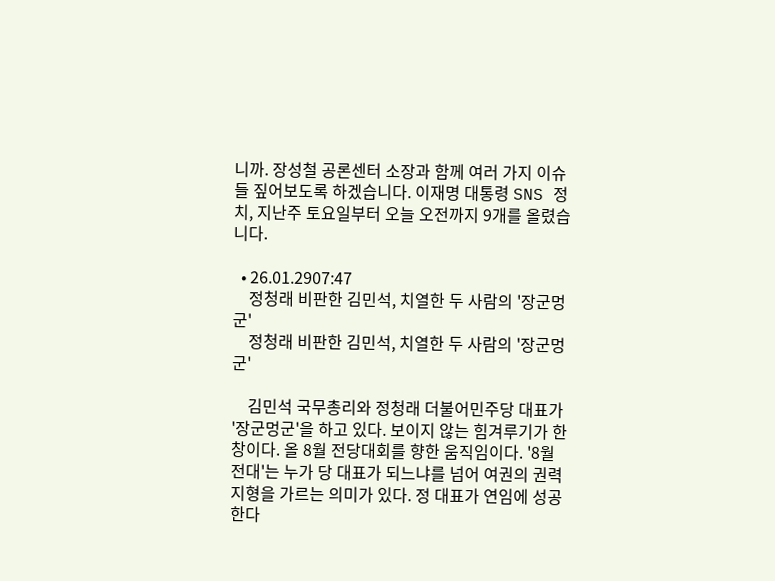니까. 장성철 공론센터 소장과 함께 여러 가지 이슈들 짚어보도록 하겠습니다. 이재명 대통령 SNS 정치, 지난주 토요일부터 오늘 오전까지 9개를 올렸습니다.

  • 26.01.2907:47
    정청래 비판한 김민석, 치열한 두 사람의 '장군멍군'
    정청래 비판한 김민석, 치열한 두 사람의 '장군멍군'

    김민석 국무총리와 정청래 더불어민주당 대표가 '장군멍군'을 하고 있다. 보이지 않는 힘겨루기가 한창이다. 올 8월 전당대회를 향한 움직임이다. '8월 전대'는 누가 당 대표가 되느냐를 넘어 여권의 권력 지형을 가르는 의미가 있다. 정 대표가 연임에 성공한다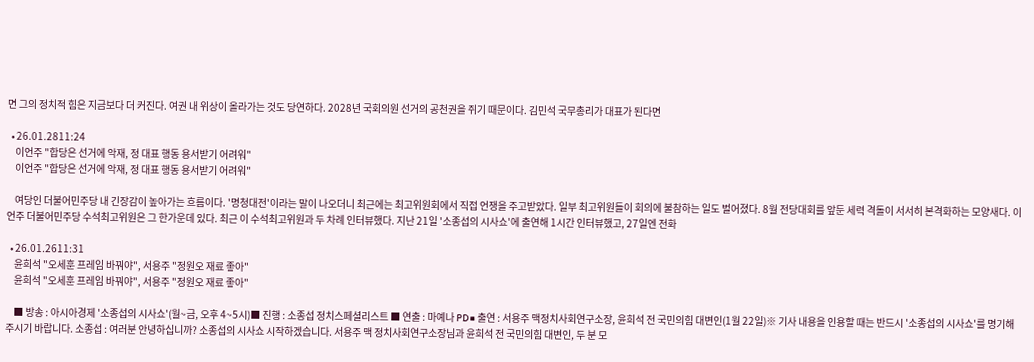면 그의 정치적 힘은 지금보다 더 커진다. 여권 내 위상이 올라가는 것도 당연하다. 2028년 국회의원 선거의 공천권을 쥐기 때문이다. 김민석 국무총리가 대표가 된다면

  • 26.01.2811:24
    이언주 "합당은 선거에 악재, 정 대표 행동 용서받기 어려워"
    이언주 "합당은 선거에 악재, 정 대표 행동 용서받기 어려워"

    여당인 더불어민주당 내 긴장감이 높아가는 흐름이다. '명청대전'이라는 말이 나오더니 최근에는 최고위원회에서 직접 언쟁을 주고받았다. 일부 최고위원들이 회의에 불참하는 일도 벌어졌다. 8월 전당대회를 앞둔 세력 격돌이 서서히 본격화하는 모양새다. 이언주 더불어민주당 수석최고위원은 그 한가운데 있다. 최근 이 수석최고위원과 두 차례 인터뷰했다. 지난 21일 '소종섭의 시사쇼'에 출연해 1시간 인터뷰했고, 27일엔 전화

  • 26.01.2611:31
    윤희석 "오세훈 프레임 바꿔야", 서용주 "정원오 재료 좋아"
    윤희석 "오세훈 프레임 바꿔야", 서용주 "정원오 재료 좋아"

    ■ 방송 : 아시아경제 '소종섭의 시사쇼'(월~금, 오후 4~5시)■ 진행 : 소종섭 정치스페셜리스트 ■ 연출 : 마예나 PD■ 출연 : 서용주 맥정치사회연구소장, 윤희석 전 국민의힘 대변인(1월 22일)※ 기사 내용을 인용할 때는 반드시 '소종섭의 시사쇼'를 명기해 주시기 바랍니다. 소종섭 : 여러분 안녕하십니까? 소종섭의 시사쇼 시작하겠습니다. 서용주 맥 정치사회연구소장님과 윤희석 전 국민의힘 대변인, 두 분 모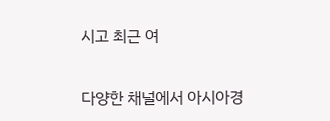시고 최근 여


다양한 채널에서 아시아경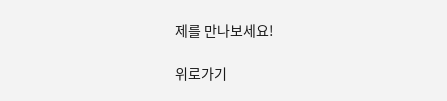제를 만나보세요!

위로가기